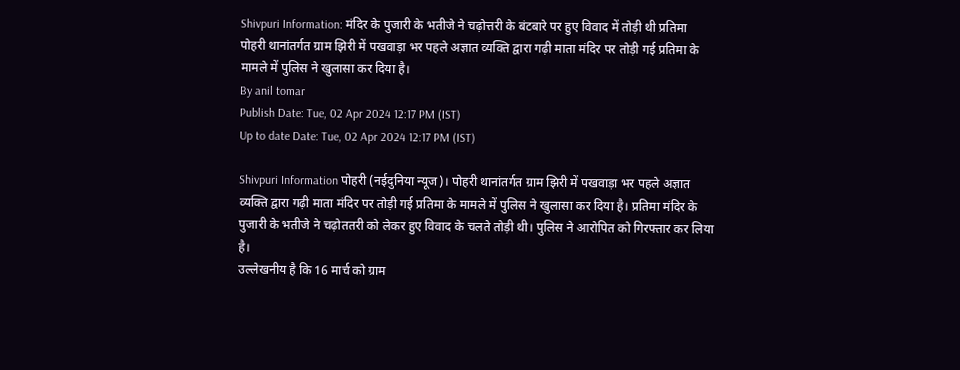Shivpuri Information: मंदिर के पुजारी के भतीजे ने चढ़ोत्तरी के बंटबारे पर हुए विवाद में तोड़ी थी प्रतिमा
पोहरी थानांतर्गत ग्राम झिरी में पखवाड़ा भर पहले अज्ञात व्यक्ति द्वारा गढ़ी माता मंदिर पर तोड़ी गई प्रतिमा के मामले में पुलिस ने खुलासा कर दिया है।
By anil tomar
Publish Date: Tue, 02 Apr 2024 12:17 PM (IST)
Up to date Date: Tue, 02 Apr 2024 12:17 PM (IST)

Shivpuri Information पोहरी (नईदुनिया न्यूज)। पोहरी थानांतर्गत ग्राम झिरी में पखवाड़ा भर पहले अज्ञात व्यक्ति द्वारा गढ़ी माता मंदिर पर तोड़ी गई प्रतिमा के मामले में पुलिस ने खुलासा कर दिया है। प्रतिमा मंदिर के पुजारी के भतीजे ने चढ़ोततरी को लेकर हुए विवाद के चलते तोड़ी थी। पुलिस ने आरोपित को गिरफ्तार कर लिया है।
उल्लेखनीय है कि 16 मार्च को ग्राम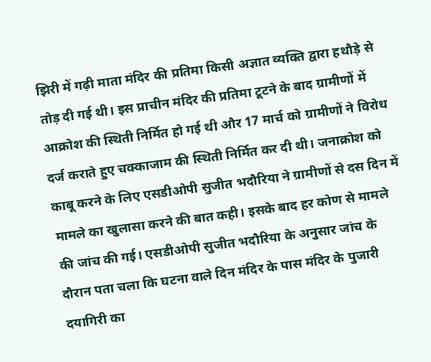झिरी में गढ़ी माता मंदिर की प्रतिमा किसी अज्ञात व्यक्ति द्वारा हथौड़े से तोड़ दी गई थी। इस प्राचीन मंदिर की प्रतिमा टूटने के बाद ग्रामीणों में आक्रोश की स्थिती निर्मित हो गई थी और 17 मार्च को ग्रामीणों ने विरोध दर्ज कराते हुए चक्काजाम की स्थिती निर्मित कर दी थी। जनाक्रोश को काबू करने के लिए एसडीओपी सुजीत भदौरिया ने ग्रामीणों से दस दिन में मामले का खुलासा करने की बात कही। इसके बाद हर कोण से मामले की जांच की गई। एसडीओपी सुजीत भदौरिया के अनुसार जांच के दौरान पता चला कि घटना वाले दिन मंदिर के पास मंदिर के पुजारी दयागिरी का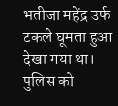भतीजा महेंद्र उर्फ टकले घूमता हुआ देखा गया था। पुलिस को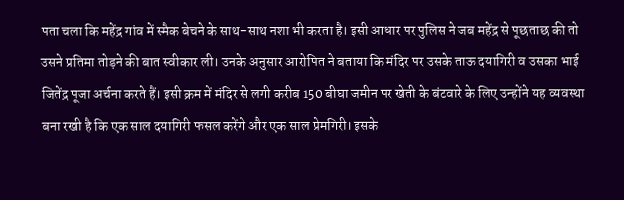पता चला कि महेंद्र गांव में स्मैक बेचने के साथ-साथ नशा भी करता है। इसी आधार पर पुलिस ने जब महेंद्र से पूछताछ की तो उसने प्रतिमा तोड़ने की बात स्वीकार ली। उनके अनुसार आरोपित ने बताया कि मंदिर पर उसके ताऊ दयागिरी व उसका भाई जितेंद्र पूजा अर्चना करते हैं। इसी क्रम में मंदिर से लगी करीब 150 बीघा जमीन पर खेती के बंटवारे के लिए उन्होंने यह व्यवस्था बना रखी है कि एक साल दयागिरी फसल करेंगे और एक साल प्रेमगिरी। इसके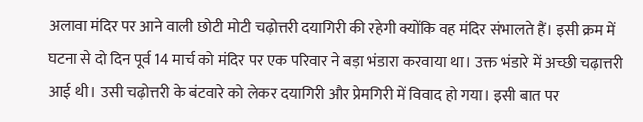अलावा मंदिर पर आने वाली छोटी मोटी चढ़ोत्तरी दयागिरी की रहेगी क्योंकि वह मंदिर संभालते हैं। इसी क्रम में घटना से दो दिन पूर्व 14 मार्च को मंदिर पर एक परिवार ने बड़ा भंडारा करवाया था। उक्त भंडारे में अच्छी चढ़ात्तरी आई थी। उसी चढ़ोत्तरी के बंटवारे को लेकर दयागिरी और प्रेमगिरी में विवाद हो गया। इसी बात पर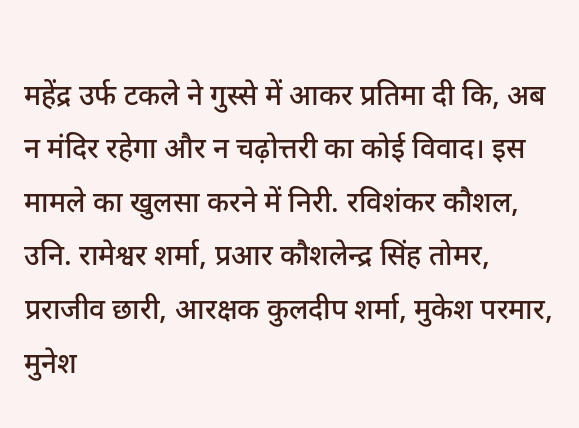महेंद्र उर्फ टकले ने गुस्से में आकर प्रतिमा दी कि, अब न मंदिर रहेगा और न चढ़ोत्तरी का कोई विवाद। इस मामले का खुलसा करने में निरी. रविशंकर कौशल, उनि. रामेश्वर शर्मा, प्रआर कौशलेन्द्र सिंह तोमर, प्रराजीव छारी, आरक्षक कुलदीप शर्मा, मुकेश परमार, मुनेश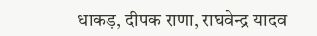धाकड़, दीपक राणा, राघवेन्द्र यादव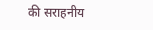की सराहनीय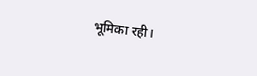भूमिका रही।